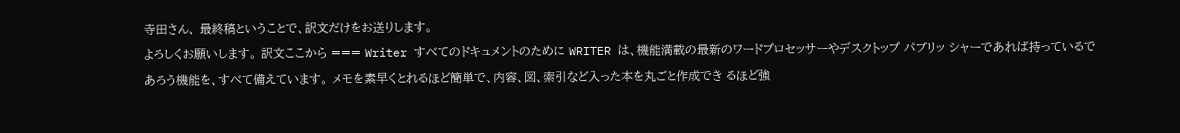寺田さん、 最終稿ということで、訳文だけをお送りします。
よろしくお願いします。 訳文ここから === Writer すべてのドキュメントのために WRITER は、機能満載の最新のワードプロセッサーやデスクトップ パブリッ シャーであれば持っているであろう機能を、すべて備えています。 メモを素早くとれるほど簡単で、内容、図、索引など入った本を丸ごと作成でき るほど強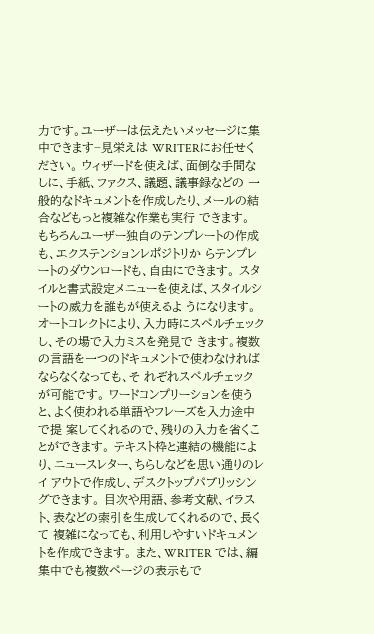力です。ユーザーは伝えたいメッセージに集中できます−見栄えは WRITERにお任せください。 ウィザードを使えば、面倒な手間なしに、手紙、ファクス、議題、議事録などの 一般的なドキュメントを作成したり、メールの結合などもっと複雑な作業も実行 できます。 もちろんユーザー独自のテンプレートの作成も、エクステンションレポジトリか らテンプレートのダウンロードも、自由にできます。 スタイルと書式設定メニューを使えば、スタイルシートの威力を誰もが使えるよ うになります。 オートコレクトにより、入力時にスペルチェックし、その場で入力ミスを発見で きます。複数の言語を一つのドキュメントで使わなければならなくなっても、そ れぞれスペルチェックが可能です。 ワードコンプリーションを使うと、よく使われる単語やフレーズを入力途中で提 案してくれるので、残りの入力を省くことができます。 テキスト枠と連結の機能により、ニュースレター、ちらしなどを思い通りのレイ アウトで作成し、デスクトップパブリッシングできます。 目次や用語、参考文献、イラスト、表などの索引を生成してくれるので、長くて 複雑になっても、利用しやすいドキュメントを作成できます。 また、WRITER では、編集中でも複数ページの表示もで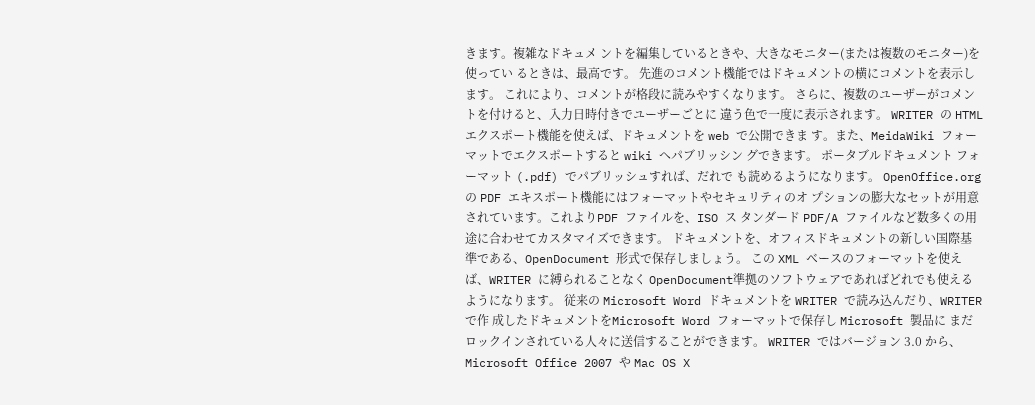きます。複雑なドキュメ ントを編集しているときや、大きなモニター(または複数のモニター)を使ってい るときは、最高です。 先進のコメント機能ではドキュメントの横にコメントを表示します。 これにより、コメントが格段に読みやすくなります。 さらに、複数のユーザーがコメントを付けると、入力日時付きでユーザーごとに 違う色で一度に表示されます。 WRITER の HTML エクスポート機能を使えば、ドキュメントを web で公開できま す。また、MeidaWiki フォーマットでエクスポートすると wiki へパブリッシン グできます。 ポータブルドキュメント フォーマット (.pdf) でパブリッシュすれば、だれで も読めるようになります。 OpenOffice.org の PDF エキスポート機能にはフォーマットやセキュリティのオ プションの膨大なセットが用意されています。これよりPDF ファイルを、ISO ス タンダード PDF/A ファイルなど数多くの用途に合わせてカスタマイズできます。 ドキュメントを、オフィスドキュメントの新しい国際基準である、OpenDocument 形式で保存しましょう。 この XML ベースのフォーマットを使えば、WRITER に縛られることなく OpenDocument準拠のソフトウェアであればどれでも使えるようになります。 従来の Microsoft Word ドキュメントを WRITER で読み込んだり、WRITER で作 成したドキュメントをMicrosoft Word フォーマットで保存し Microsoft 製品に まだロックインされている人々に送信することができます。 WRITER ではバージョン 3.0 から、Microsoft Office 2007 や Mac OS X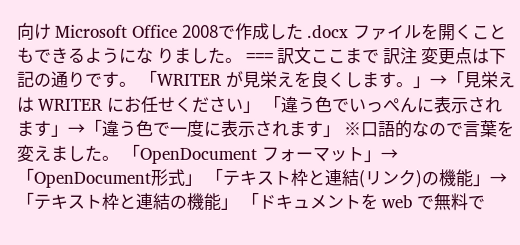向け Microsoft Office 2008で作成した .docx ファイルを開くこともできるようにな りました。 === 訳文ここまで 訳注 変更点は下記の通りです。 「WRITER が見栄えを良くします。」→「見栄えは WRITER にお任せください」 「違う色でいっぺんに表示されます」→「違う色で一度に表示されます」 ※口語的なので言葉を変えました。 「OpenDocument フォーマット」→ 「OpenDocument形式」 「テキスト枠と連結(リンク)の機能」→「テキスト枠と連結の機能」 「ドキュメントを web で無料で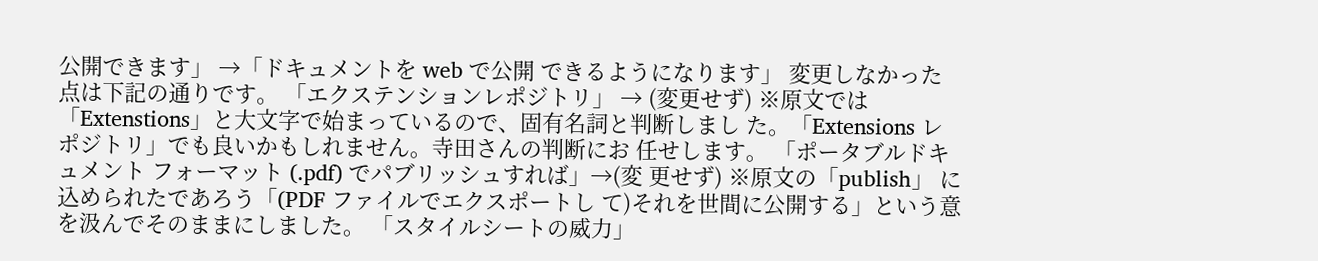公開できます」 →「ドキュメントを web で公開 できるようになります」 変更しなかった点は下記の通りです。 「エクステンションレポジトリ」 → (変更せず) ※原文では「Extenstions」と大文字で始まっているので、固有名詞と判断しまし た。「Extensions レポジトリ」でも良いかもしれません。寺田さんの判断にお 任せします。 「ポータブルドキュメント フォーマット (.pdf) でパブリッシュすれば」→(変 更せず) ※原文の「publish」 に込められたであろう「(PDF ファイルでエクスポートし て)それを世間に公開する」という意を汲んでそのままにしました。 「スタイルシートの威力」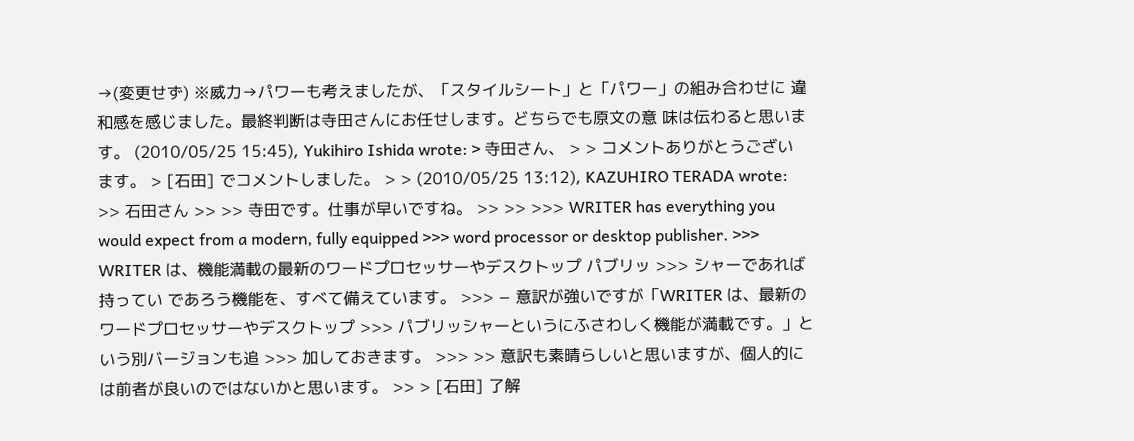→(変更せず) ※威力→パワーも考えましたが、「スタイルシート」と「パワー」の組み合わせに 違和感を感じました。最終判断は寺田さんにお任せします。どちらでも原文の意 味は伝わると思います。 (2010/05/25 15:45), Yukihiro Ishida wrote: > 寺田さん、 > > コメントありがとうございます。 > [石田] でコメントしました。 > > (2010/05/25 13:12), KAZUHIRO TERADA wrote: >> 石田さん >> >> 寺田です。仕事が早いですね。 >> >> >>> WRITER has everything you would expect from a modern, fully equipped >>> word processor or desktop publisher. >>> WRITER は、機能満載の最新のワードプロセッサーやデスクトップ パブリッ >>> シャーであれば持ってい であろう機能を、すべて備えています。 >>> − 意訳が強いですが「WRITER は、最新のワードプロセッサーやデスクトップ >>> パブリッシャーというにふさわしく機能が満載です。」という別バージョンも追 >>> 加しておきます。 >>> >> 意訳も素晴らしいと思いますが、個人的には前者が良いのではないかと思います。 >> > [石田] 了解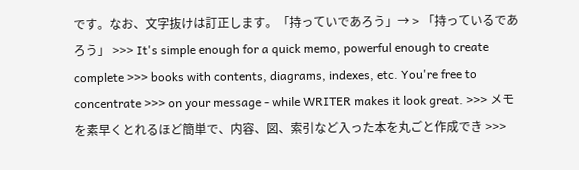です。なお、文字抜けは訂正します。「持っていであろう」→ > 「持っているであろう」 >>> It's simple enough for a quick memo, powerful enough to create complete >>> books with contents, diagrams, indexes, etc. You're free to concentrate >>> on your message - while WRITER makes it look great. >>> メモを素早くとれるほど簡単で、内容、図、索引など入った本を丸ごと作成でき >>>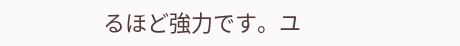るほど強力です。ユ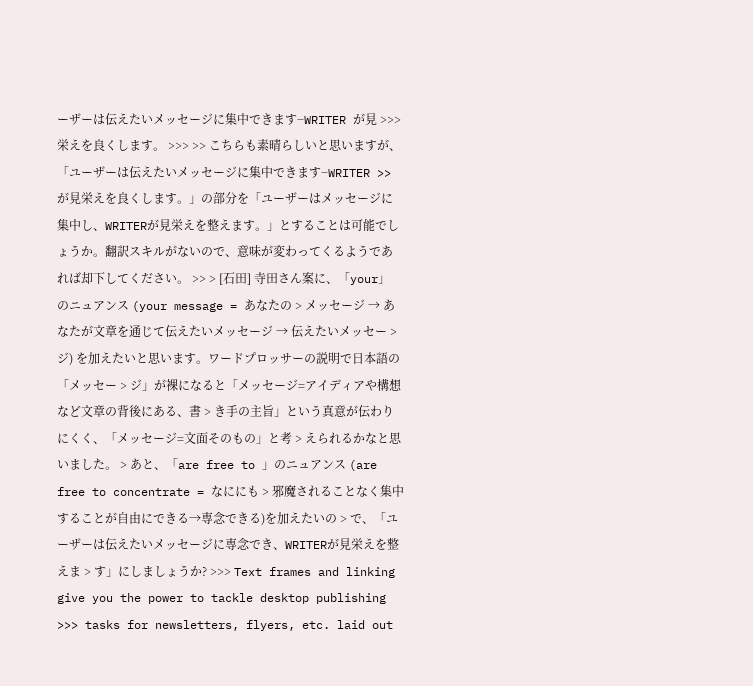ーザーは伝えたいメッセージに集中できます−WRITER が見 >>> 栄えを良くします。 >>> >> こちらも素晴らしいと思いますが、「ユーザーは伝えたいメッセージに集中できます−WRITER >> が見栄えを良くします。」の部分を「ユーザーはメッセージに集中し、WRITERが見栄えを整えます。」とすることは可能でしょうか。翻訳スキルがないので、意味が変わってくるようであれば却下してください。 >> > [石田] 寺田さん案に、「your」 のニュアンス (your message = あなたの > メッセージ → あなたが文章を通じて伝えたいメッセージ → 伝えたいメッセー > ジ) を加えたいと思います。ワードプロッサーの説明で日本語の「メッセー > ジ」が裸になると「メッセージ=アイディアや構想など文章の背後にある、書 > き手の主旨」という真意が伝わりにくく、「メッセージ=文面そのもの」と考 > えられるかなと思いました。 > あと、「are free to 」のニュアンス (are free to concentrate = なににも > 邪魔されることなく集中することが自由にできる→専念できる)を加えたいの > で、「ユーザーは伝えたいメッセージに専念でき、WRITERが見栄えを整えま > す」にしましょうか? >>> Text frames and linking give you the power to tackle desktop publishing >>> tasks for newsletters, flyers, etc. laid out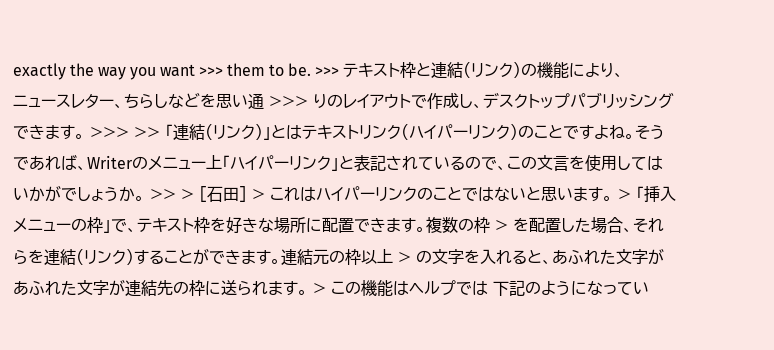exactly the way you want >>> them to be. >>> テキスト枠と連結(リンク)の機能により、ニュースレター、ちらしなどを思い通 >>> りのレイアウトで作成し、デスクトップパブリッシングできます。 >>> >> 「連結(リンク)」とはテキストリンク(ハイパーリンク)のことですよね。そうであれば、Writerのメニュー上「ハイパーリンク」と表記されているので、この文言を使用してはいかがでしょうか。 >> > [石田] > これはハイパーリンクのことではないと思います。 > 「挿入メニューの枠」で、テキスト枠を好きな場所に配置できます。複数の枠 > を配置した場合、それらを連結(リンク)することができます。連結元の枠以上 > の文字を入れると、あふれた文字があふれた文字が連結先の枠に送られます。 > この機能はヘルプでは 下記のようになってい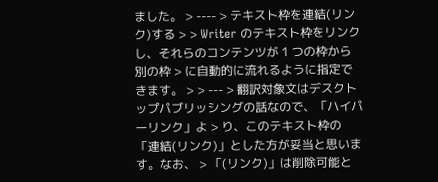ました。 > ---- > テキスト枠を連結(リンク)する > > Writer のテキスト枠をリンクし、それらのコンテンツが 1 つの枠から別の枠 > に自動的に流れるように指定できます。 > > --- > 翻訳対象文はデスクトップパブリッシングの話なので、「ハイパーリンク」よ > り、このテキスト枠の「連結(リンク)」とした方が妥当と思います。なお、 > 「(リンク)」は削除可能と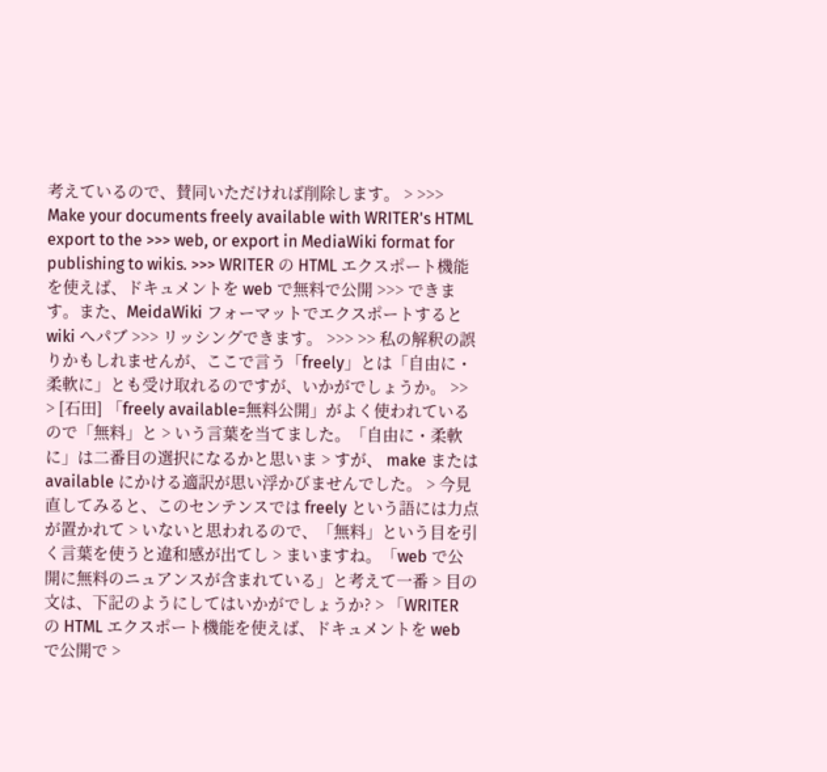考えているので、賛同いただければ削除します。 > >>> Make your documents freely available with WRITER's HTML export to the >>> web, or export in MediaWiki format for publishing to wikis. >>> WRITER の HTML エクスポート機能を使えば、ドキュメントを web で無料で公開 >>> できます。また、MeidaWiki フォーマットでエクスポートすると wiki へパブ >>> リッシングできます。 >>> >> 私の解釈の誤りかもしれませんが、ここで言う「freely」とは「自由に・柔軟に」とも受け取れるのですが、いかがでしょうか。 >> > [石田] 「freely available=無料公開」がよく使われているので「無料」と > いう言葉を当てました。「自由に・柔軟に」は二番目の選択になるかと思いま > すが、 make または available にかける適訳が思い浮かびませんでした。 > 今見直してみると、このセンテンスでは freely という語には力点が置かれて > いないと思われるので、「無料」という目を引く言葉を使うと違和感が出てし > まいますね。「web で公開に無料のニュアンスが含まれている」と考えて一番 > 目の文は、下記のようにしてはいかがでしょうか? > 「WRITER の HTML エクスポート機能を使えば、ドキュメントを web で公開で >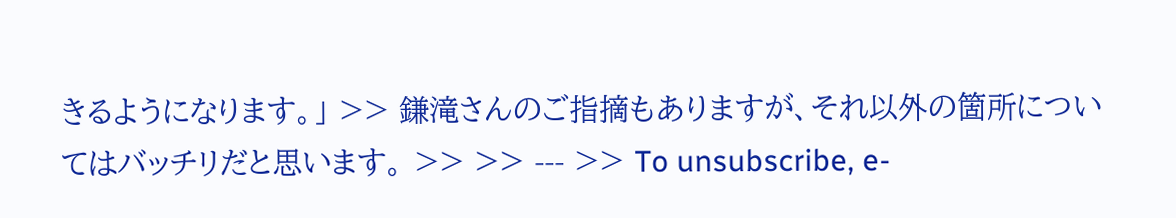きるようになります。」 >> 鎌滝さんのご指摘もありますが、それ以外の箇所についてはバッチリだと思います。 >> >> --- >> To unsubscribe, e-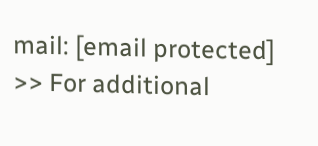mail: [email protected] >> For additional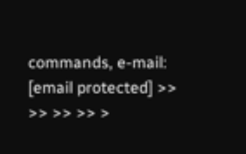commands, e-mail: [email protected] >> >> >> >> >